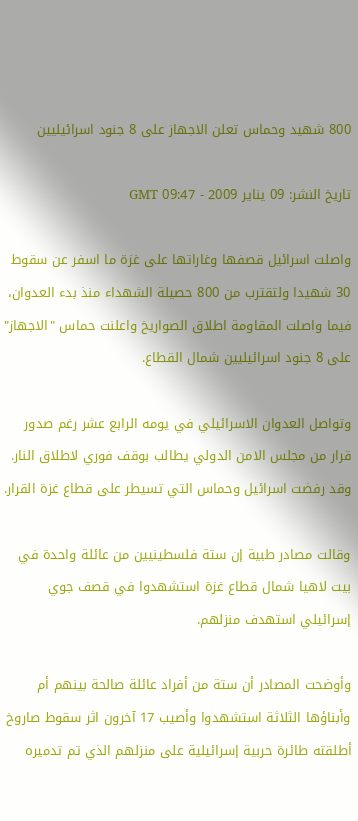800 شهيد وحماس تعلن الاجهاز على 8 جنود اسرائيليين

تاريخ النشر: 09 يناير 2009 - 09:47 GMT

واصلت اسرائيل قصفها وغاراتها على غزة ما اسفر عن سقوط 30 شهيدا ولتقترب من 800 حصيلة الشهداء منذ بدء العدوان، فيما واصلت المقاومة اطلاق الصواريخ واعلنت حماس "الاجهاز" على 8 جنود اسرائيليين شمال القطاع.

وتواصل العدوان الاسرائيلي في يومه الرابع عشر رغم صدور قرار من مجلس الامن الدولي يطالب بوقف فوري لاطلاق النار. وقد رفضت اسرائيل وحماس التي تسيطر على قطاع غزة القرار.

وقالت مصادر طبية إن ستة فلسطينيين من عائلة واحدة في بيت لاهيا شمال قطاع غزة استشهدوا في قصف جوي إسرائيلي استهدف منزلهم.

وأوضحت المصادر أن ستة من أفراد عائلة صالحة بينهم أم وأبناؤها الثلاثة استشهدوا وأصيب 17 آخرون اثر سقوط صاروخ أطلقته طائرة حربية إسرائيلية على منزلهم الذي تم تدميره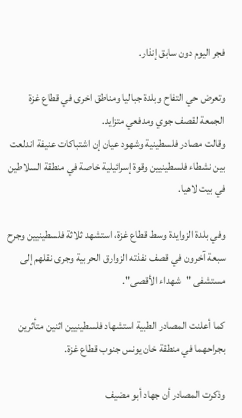فجر اليوم دون سابق إنذار.

وتعرض حي التفاح وبلدة جباليا ومناطق اخرى في قطاع غزة الجمعة لقصف جوي ومدفعي متزايد.
وقالت مصادر فلسطينية وشهود عيان إن اشتباكات عنيفة اندلعت بين نشطاء فلسطينيين وقوة إسرائيلية خاصة في منطقة السلاطين في بيت لاهيا.

وفي بلدة الزوايدة وسط قطاع غزة، استشهد ثلاثة فلسطينيين وجرح سبعة آخرون في قصف نفذته الزوارق الحربية وجرى نقلهم إلى مستشفى "شهداء الأقصى".

كما أعلنت المصادر الطبية استشهاد فلسطينيين اثنين متأثرين بجراحهما في منطقة خان يونس جنوب قطاع غزة.

وذكرت المصادر أن جهاد أبو مضيف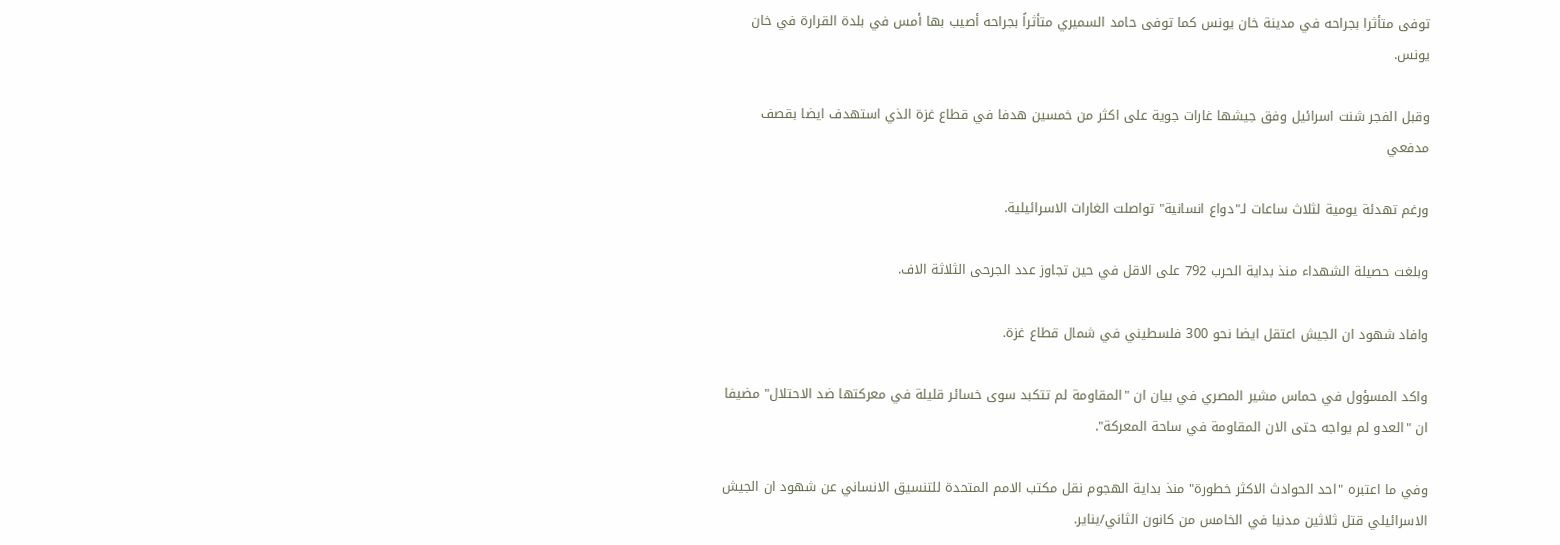توفى متأثرا بجراحه في مدينة خان يونس كما توفى حامد السميري متأثراً بجراحه أصيب بها أمس في بلدة القرارة في خان يونس.

وقبل الفجر شنت اسرائيل وفق جيشها غارات جوية على اكثر من خمسين هدفا في قطاع غزة الذي استهدف ايضا بقصف مدفعي

ورغم تهدئة يومية لثلاث ساعات لـ"دواع انسانية" تواصلت الغارات الاسرائيلية.

وبلغت حصيلة الشهداء منذ بداية الحرب 792 على الاقل في حين تجاوز عدد الجرحى الثلاثة الاف.

وافاد شهود ان الجيش اعتقل ايضا نحو 300 فلسطيني في شمال قطاع غزة.

واكد المسؤول في حماس مشير المصري في بيان ان "المقاومة لم تتكبد سوى خسائر قليلة في معركتها ضد الاحتلال" مضيفا ان "العدو لم يواجه حتى الان المقاومة في ساحة المعركة".

وفي ما اعتبره "احد الحوادث الاكثر خطورة" منذ بداية الهجوم نقل مكتب الامم المتحدة للتنسيق الانساني عن شهود ان الجيش الاسرائيلي قتل ثلاثين مدنيا في الخامس من كانون الثاني/يناير.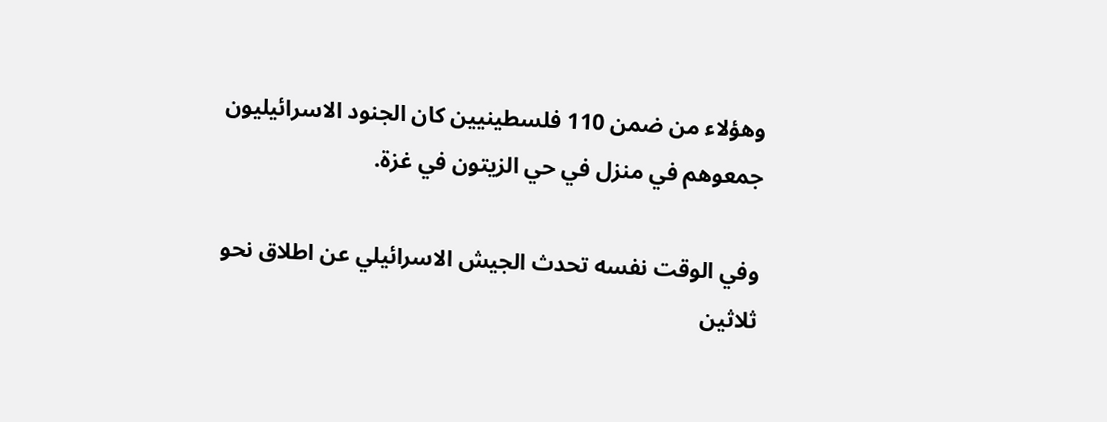وهؤلاء من ضمن 110 فلسطينيين كان الجنود الاسرائيليون جمعوهم في منزل في حي الزيتون في غزة.

وفي الوقت نفسه تحدث الجيش الاسرائيلي عن اطلاق نحو ثلاثين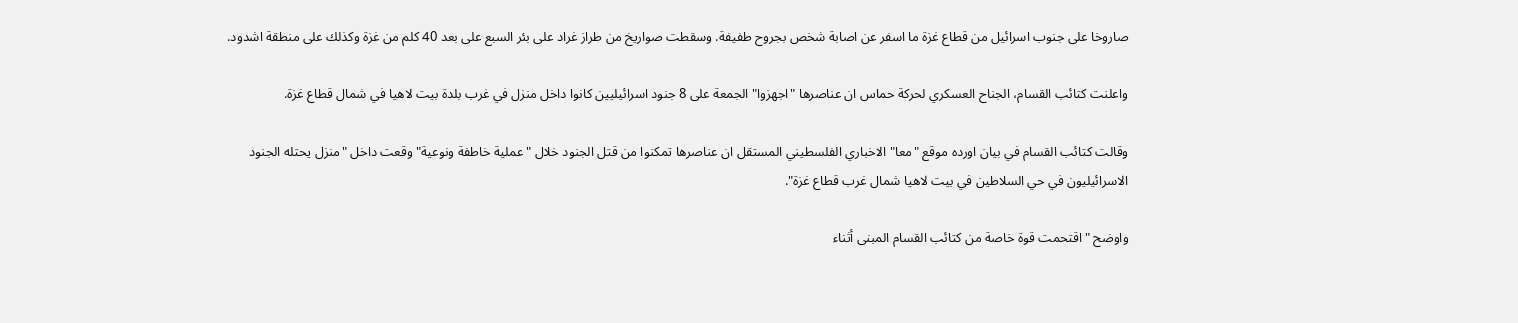صاروخا على جنوب اسرائيل من قطاع غزة ما اسفر عن اصابة شخص بجروح طفيفة. وسقطت صواريخ من طراز غراد على بئر السبع على بعد 40 كلم من غزة وكذلك على منطقة اشدود.

واعلنت كتائب القسام، الجناح العسكري لحركة حماس ان عناصرها "اجهزوا" الجمعة على 8 جنود اسرائيليين كانوا داخل منزل في غرب بلدة بيت لاهيا في شمال قطاع غزة.

وقالت كتائب القسام في بيان اورده موقع "معا" الاخباري الفلسطيني المستقل ان عناصرها تمكنوا من قتل الجنود خلال "عملية خاطفة ونوعية" وقعت داخل "منزل يحتله الجنود الاسرائيليون في حي السلاطين في بيت لاهيا شمال غرب قطاع غزة".

واوضح "اقتحمت قوة خاصة من كتائب القسام المبنى أثناء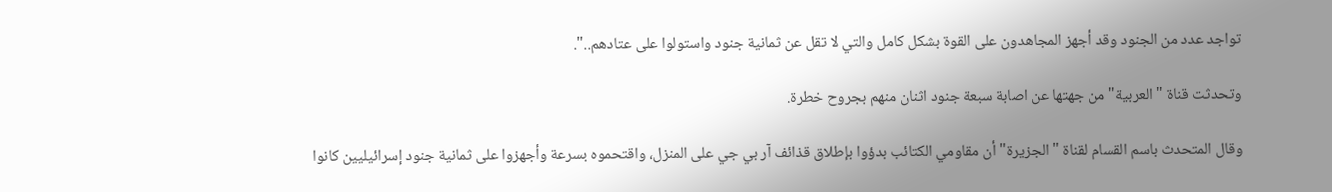تواجد عدد من الجنود وقد أجهز المجاهدون على القوة بشكل كامل والتي لا تقل عن ثمانية جنود واستولوا على عتادهم..".

وتحدثت قناة "العربية" من جهتها عن اصابة سبعة جنود اثنان منهم بجروح خطرة.

وقال المتحدث باسم القسام لقناة "الجزيرة" أن مقاومي الكتائب بدؤوا بإطلاق قذائف آر بي جي على المنزل، واقتحموه بسرعة وأجهزوا على ثمانية جنود إسرائيليين كانوا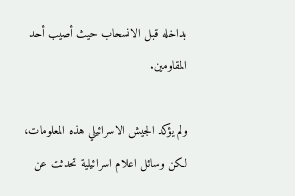بداخله قبل الانسحاب حيث أصيب أحد المقاومين.

ولم يؤكد الجيش الاسرائيلي هذه المعلومات، لكن وسائل اعلام اسرائيلية تحدثت عن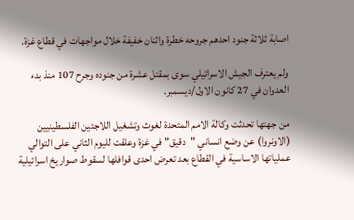اصابة ثلاثة جنود احدهم جروحه خطرة واثنان خفيفة خلال مواجهات في قطاع غزة.

ولم يعترف الجيش الاسرائيلي سوى بمقتل عشرة من جنوده وجرح 107 منذ بدء العدوان في 27 كانون الاول/ديسمبر.

من جهتها تحدثت وكالة الامم المتحدة لغوث وتشغيل اللاجئين الفلسطينيين (الاونروا) عن وضع انساني "دقيق" في غزة وعلقت لليوم الثاني على التوالي عملياتها الاساسية في القطاع بعد تعرض احدى قوافلها لسقوط صواريخ اسرائيلية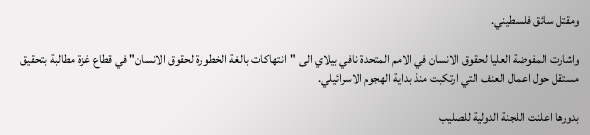ومقتل سائق فلسطيني.

واشارت المفوضة العليا لحقوق الانسان في الامم المتحدة نافي بيلاي الى "انتهاكات بالغة الخطورة لحقوق الانسان" في قطاع غزة مطالبة بتحقيق مستقل حول اعمال العنف التي ارتكبت منذ بداية الهجوم الاسرائيلي.

بدورها اعلنت اللجنة الدولية للصليب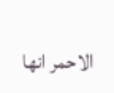الاحمر انها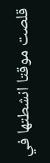قلصت موقتا انشطتها في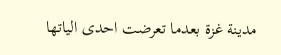مدينة غزة بعدما تعرضت احدى الياتها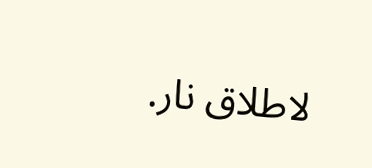لاطلاق نار.